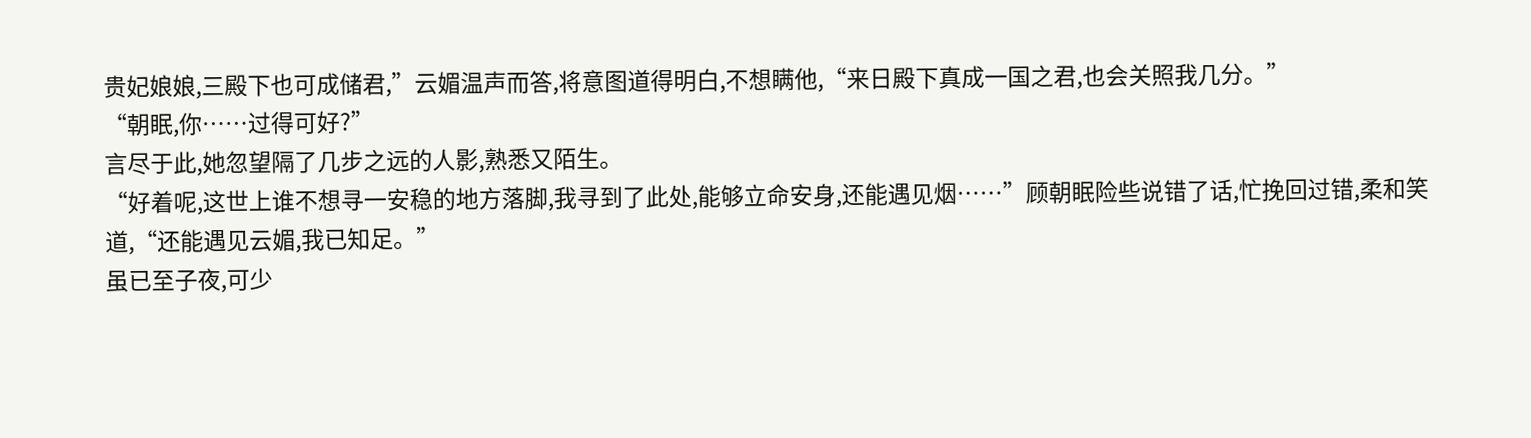贵妃娘娘,三殿下也可成储君,”云媚温声而答,将意图道得明白,不想瞒他,“来日殿下真成一国之君,也会关照我几分。”
“朝眠,你……过得可好?”
言尽于此,她忽望隔了几步之远的人影,熟悉又陌生。
“好着呢,这世上谁不想寻一安稳的地方落脚,我寻到了此处,能够立命安身,还能遇见烟……”顾朝眠险些说错了话,忙挽回过错,柔和笑道,“还能遇见云媚,我已知足。”
虽已至子夜,可少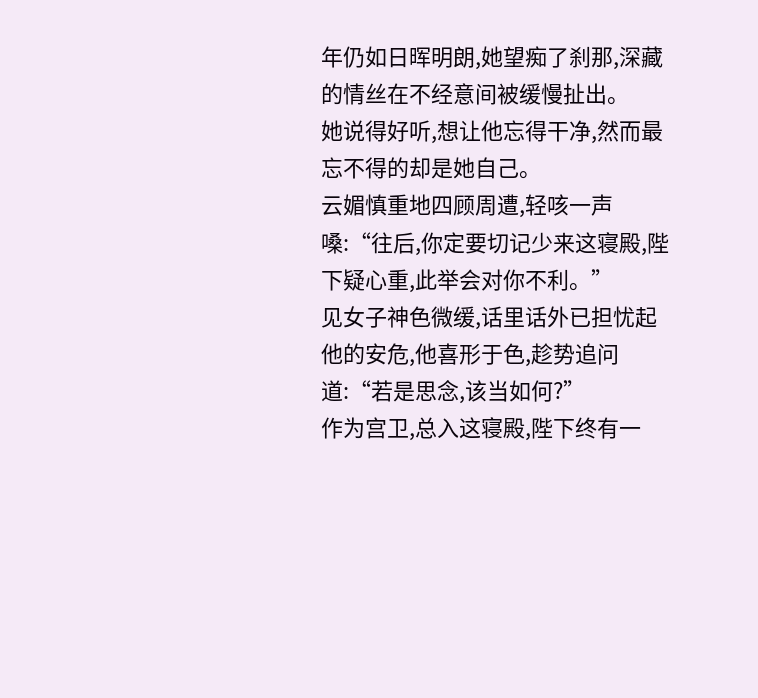年仍如日晖明朗,她望痴了刹那,深藏的情丝在不经意间被缓慢扯出。
她说得好听,想让他忘得干净,然而最忘不得的却是她自己。
云媚慎重地四顾周遭,轻咳一声嗓:“往后,你定要切记少来这寝殿,陛下疑心重,此举会对你不利。”
见女子神色微缓,话里话外已担忧起他的安危,他喜形于色,趁势追问道:“若是思念,该当如何?”
作为宫卫,总入这寝殿,陛下终有一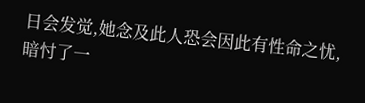日会发觉,她念及此人恐会因此有性命之忧,暗忖了一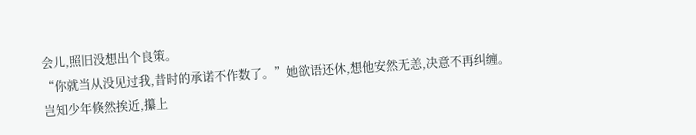会儿,照旧没想出个良策。
“你就当从没见过我,昔时的承诺不作数了。”她欲语还休,想他安然无恙,决意不再纠缠。
岂知少年倏然挨近,攥上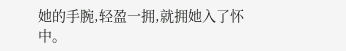她的手腕,轻盈一拥,就拥她入了怀中。